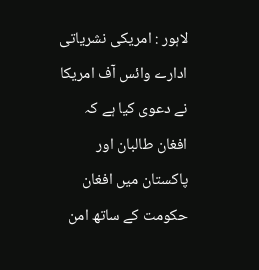لاہور : امریکی نشریاتی ادارے وائس آف امریکا نے دعوی کیا ہے کہ افغان طالبان اور پاکستان میں افغان حکومت کے ساتھ امن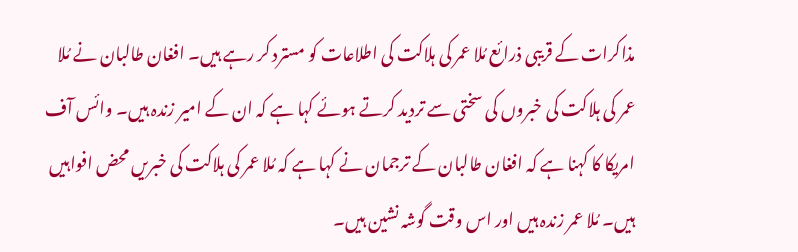مذاکرات کے قریبی ذرائع مُلا عمر کی ہلاکت کی اطلاعات کو مسترد کر رہے ہیں۔ افغان طالبان نے مُلا عمر کی ہلاکت کی خبروں کی سختی سے تردید کرتے ہوئے کہا ہے کہ ان کے امیر زندہ ہیں۔ وائس آف امریکا کا کہنا ہے کہ افغان طالبان کے ترجمان نے کہا ہے کہ مُلا عمر کی ہلاکت کی خبریں محض افواہیں ہیں۔ مُلا عمر زندہ ہیں اور اس وقت گوشہ نشین ہیں۔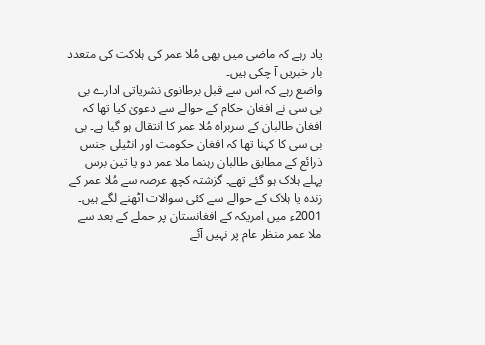یاد رہے کہ ماضی میں بھی مُلا عمر کی ہلاکت کی متعدد بار خبریں آ چکی ہیں۔
واضع رہے کہ اس سے قبل برطانوی نشریاتی ادارے بی بی سی نے افغان حکام کے حوالے سے دعویٰ کیا تھا کہ افغان طالبان کے سربراہ مُلا عمر کا انتقال ہو گیا ہے۔ بی بی سی کا کہنا تھا کہ افغان حکومت اور انٹیلی جنس ذرائع کے مطابق طالبان رہنما ملا عمر دو یا تین برس پہلے ہلاک ہو گئے تھے۔ گزشتہ کچھ عرصہ سے مُلا عمر کے زندہ یا ہلاک کے حوالے سے کئی سوالات اٹھنے لگے ہیں۔ 2001ء میں امریکہ کے افغانستان پر حملے کے بعد سے ملا عمر منظر عام پر نہیں آئے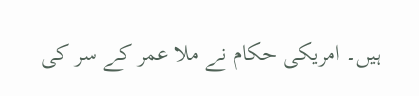ہیں۔ امریکی حکام نے ملا عمر کے سر کی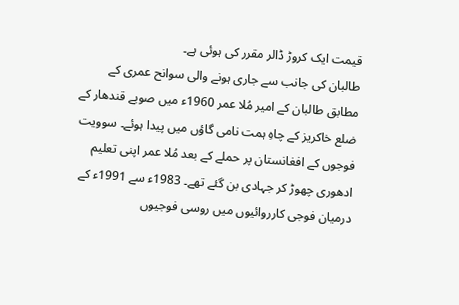قیمت ایک کروڑ ڈالر مقرر کی ہوئی ہے۔
طالبان کی جانب سے جاری ہونے والی سوانح عمری کے مطابق طالبان کے امیر مُلا عمر 1960ء میں صوبے قندھار کے ضلع خاكریز کے چاہِ ہمت نامی گاؤں میں پیدا ہوئے۔ سوویت فوجوں کے افغانستان پر حملے کے بعد مُلا عمر اپنی تعلیم ادھوری چھوڑ کر جہادی بن گئے تھے۔ 1983ء سے 1991ء کے درمیان فوجی کارروائیوں میں روسی فوجیوں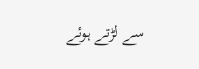سے لڑتے ہوئے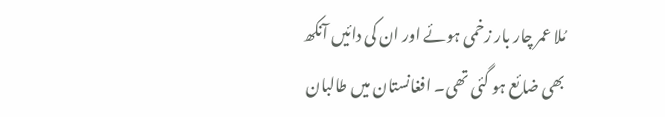مُلا عمر چار بار زخمی ہوئے اور ان کی دائیں آنکھ بھی ضائع ہو گئی تھی۔ افغانستان میں طالبان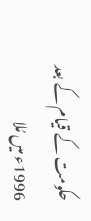حکومت کے قیام کے بعد 1996ء میں مُلا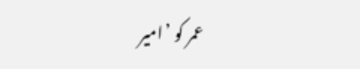عمر کو ’امیر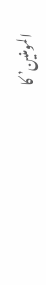المومنین’ کا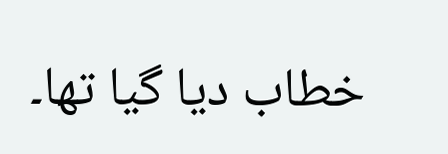خطاب دیا گیا تھا۔